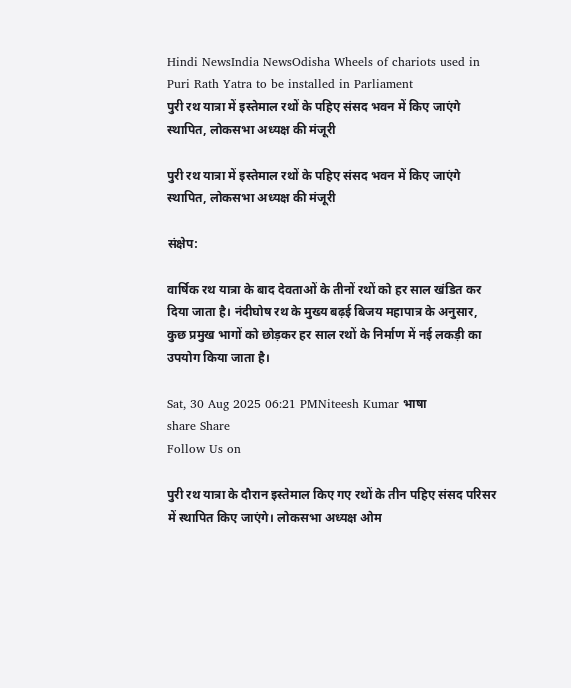Hindi NewsIndia NewsOdisha Wheels of chariots used in Puri Rath Yatra to be installed in Parliament
पुरी रथ यात्रा में इस्तेमाल रथों के पहिए संसद भवन में किए जाएंगे स्थापित, लोकसभा अध्यक्ष की मंजूरी

पुरी रथ यात्रा में इस्तेमाल रथों के पहिए संसद भवन में किए जाएंगे स्थापित, लोकसभा अध्यक्ष की मंजूरी

संक्षेप:

वार्षिक रथ यात्रा के बाद देवताओं के तीनों रथों को हर साल खंडित कर दिया जाता है। नंदीघोष रथ के मुख्य बढ़ई बिजय महापात्र के अनुसार, कुछ प्रमुख भागों को छोड़कर हर साल रथों के निर्माण में नई लकड़ी का उपयोग किया जाता है।

Sat, 30 Aug 2025 06:21 PMNiteesh Kumar भाषा
share Share
Follow Us on

पुरी रथ यात्रा के दौरान इस्तेमाल किए गए रथों के तीन पहिए संसद परिसर में स्थापित किए जाएंगे। लोकसभा अध्यक्ष ओम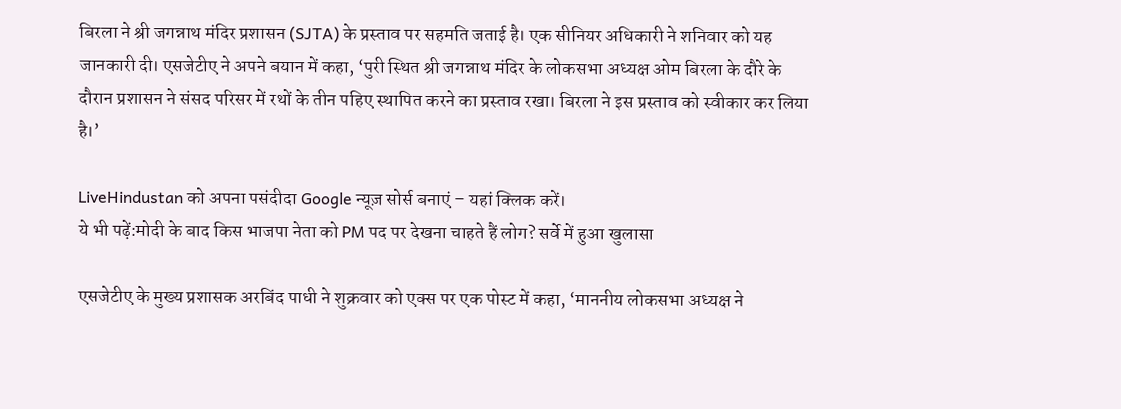बिरला ने श्री जगन्नाथ मंदिर प्रशासन (SJTA) के प्रस्ताव पर सहमति जताई है। एक सीनियर अधिकारी ने शनिवार को यह जानकारी दी। एसजेटीए ने अपने बयान में कहा, ‘पुरी स्थित श्री जगन्नाथ मंदिर के लोकसभा अध्यक्ष ओम बिरला के दौरे के दौरान प्रशासन ने संसद परिसर में रथों के तीन पहिए स्थापित करने का प्रस्ताव रखा। बिरला ने इस प्रस्ताव को स्वीकार कर लिया है।’

LiveHindustan को अपना पसंदीदा Google न्यूज़ सोर्स बनाएं – यहां क्लिक करें।
ये भी पढ़ें:मोदी के बाद किस भाजपा नेता को PM पद पर देखना चाहते हैं लोग? सर्वे में हुआ खुलासा

एसजेटीए के मुख्य प्रशासक अरबिंद पाधी ने शुक्रवार को एक्स पर एक पोस्ट में कहा, ‘माननीय लोकसभा अध्यक्ष ने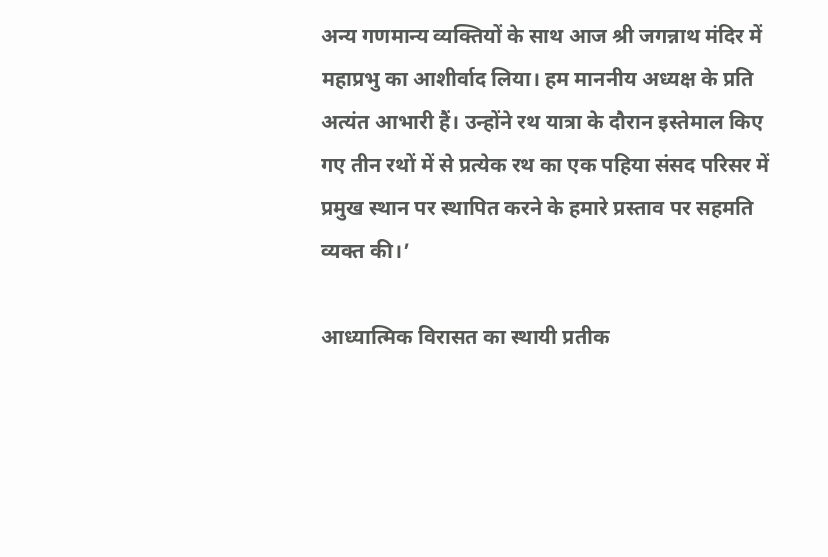अन्य गणमान्य व्यक्तियों के साथ आज श्री जगन्नाथ मंदिर में महाप्रभु का आशीर्वाद लिया। हम माननीय अध्यक्ष के प्रति अत्यंत आभारी हैं। उन्होंने रथ यात्रा के दौरान इस्तेमाल किए गए तीन रथों में से प्रत्येक रथ का एक पहिया संसद परिसर में प्रमुख स्थान पर स्थापित करने के हमारे प्रस्ताव पर सहमति व्यक्त की।’

आध्यात्मिक विरासत का स्थायी प्रतीक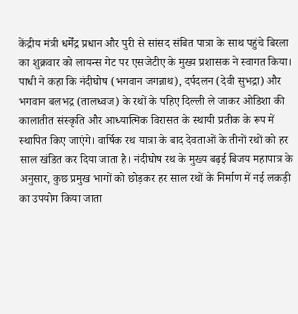केंद्रीय मंत्री धर्मेंद्र प्रधान और पुरी से सांसद संबित पात्रा के साथ पहुंचे बिरला का शुक्रवार को लायन्स गेट पर एसजेटीए के मुख्य प्रशासक ने स्वागत किया। पाधी ने कहा कि नंदीघोष (भगवान जगन्नाथ), दर्पदलन (देवी सुभद्रा) और भगवान बलभद्र (तालध्वज) के रथों के पहिए दिल्ली ले जाकर ओडिशा की कालातीत संस्कृति और आध्यात्मिक विरासत के स्थायी प्रतीक के रूप में स्थापित किए जाएंगे। वार्षिक रथ यात्रा के बाद देवताओं के तीनों रथों को हर साल खंडित कर दिया जाता है। नंदीघोष रथ के मुख्य बढ़ई बिजय महापात्र के अनुसार, कुछ प्रमुख भागों को छोड़कर हर साल रथों के निर्माण में नई लकड़ी का उपयोग किया जाता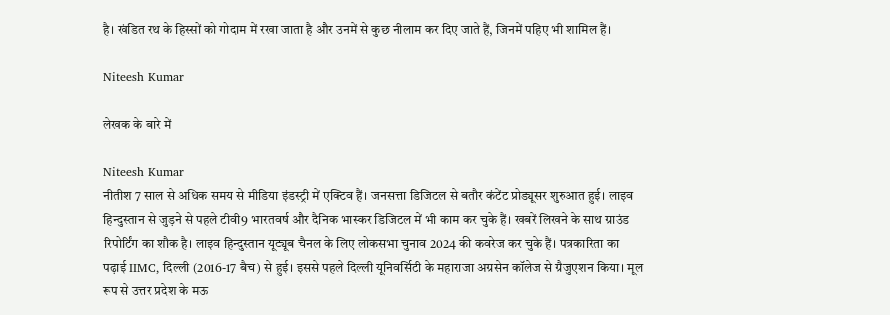है। खंडित रथ के हिस्सों को गोदाम में रखा जाता है और उनमें से कुछ नीलाम कर दिए जाते हैं, जिनमें पहिए भी शामिल हैं।

Niteesh Kumar

लेखक के बारे में

Niteesh Kumar
नीतीश 7 साल से अधिक समय से मीडिया इंडस्ट्री में एक्टिव हैं। जनसत्ता डिजिटल से बतौर कंटेंट प्रोड्यूसर शुरुआत हुई। लाइव हिन्दुस्तान से जुड़ने से पहले टीवी9 भारतवर्ष और दैनिक भास्कर डिजिटल में भी काम कर चुके हैं। खबरें लिखने के साथ ग्राउंड रिपोर्टिंग का शौक है। लाइव हिन्दुस्तान यूट्यूब चैनल के लिए लोकसभा चुनाव 2024 की कवरेज कर चुके हैं। पत्रकारिता का पढ़ाई IIMC, दिल्ली (2016-17 बैच) से हुई। इससे पहले दिल्ली यूनिवर्सिटी के महाराजा अग्रसेन कॉलेज से ग्रैजुएशन किया। मूल रूप से उत्तर प्रदेश के मऊ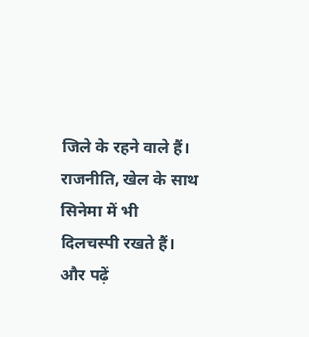जिले के रहने वाले हैं। राजनीति, खेल के साथ सिनेमा में भी दिलचस्पी रखते हैं। और पढ़ें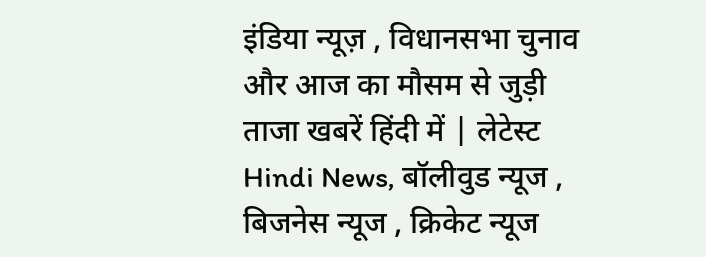इंडिया न्यूज़ , विधानसभा चुनाव और आज का मौसम से जुड़ी ताजा खबरें हिंदी में | लेटेस्ट Hindi News, बॉलीवुड न्यूज , बिजनेस न्यूज , क्रिकेट न्यूज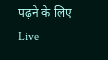पढ़ने के लिए Live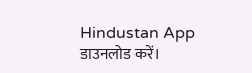Hindustan App डाउनलोड करें।